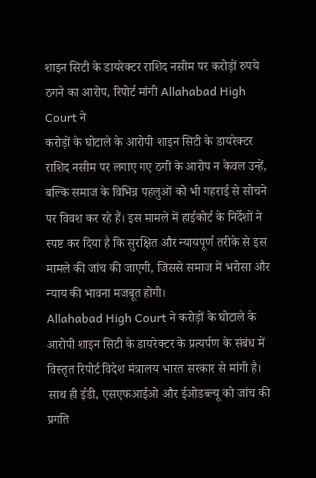शाइन सिटी के डायरेक्टर राशिद नसीम पर करोड़ों रुपये ठगने का आरोप, रिपोर्ट मांगी Allahabad High Court ने
करोड़ों के घोटाले के आरोपी शाइन सिटी के डायरेक्टर राशिद नसीम पर लगाए गए ठगी के आरोप न केवल उन्हें, बल्कि समाज के विभिन्न पहलुओं को भी गहराई से सोचने पर विवश कर रहे हैं। इस मामले में हाईकोर्ट के निर्देशों ने स्पष्ट कर दिया है कि सुरक्षित और न्यायपूर्ण तरीके से इस मामले की जांच की जाएगी, जिससे समाज में भरोसा और न्याय की भावना मजबूत होगी।
Allahabad High Court ने करोड़ों के घोटाले के आरोपी शाइन सिटी के डायरेक्टर के प्रत्यर्पण के संबंध में विस्तृत रिपोर्ट विदेश मंत्रालय भारत सरकार से मांगी है। साथ ही ईडी, एसएफआईओ और ईओडब्ल्यू को जांच की प्रगति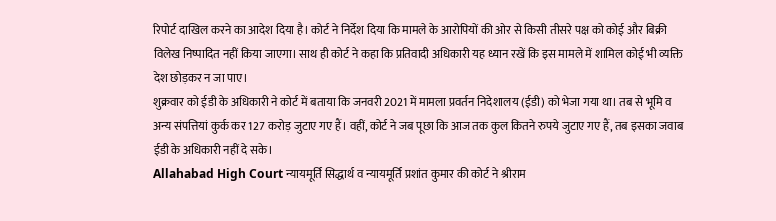रिपोर्ट दाखिल करने का आदेश दिया है। कोर्ट ने निर्देश दिया कि मामले के आरोपियों की ओर से किसी तीसरे पक्ष को कोई और बिक्री विलेख निष्पादित नहीं किया जाएगा। साथ ही कोर्ट ने कहा कि प्रतिवादी अधिकारी यह ध्यान रखें कि इस मामले में शामिल कोई भी व्यक्ति देश छोड़कर न जा पाए।
शुक्रवार को ईडी के अधिकारी ने कोर्ट में बताया कि जनवरी 2021 में मामला प्रवर्तन निदेशालय (ईडी) को भेजा गया था। तब से भूमि व अन्य संपत्तियां कुर्क कर 127 करोड़ जुटाए गए हैं। वहीं, कोर्ट ने जब पूछा कि आज तक कुल कितने रुपये जुटाए गए हैं, तब इसका जवाब ईडी के अधिकारी नहीं दे सके।
Allahabad High Court न्यायमूर्ति सिद्धार्थ व न्यायमूर्ति प्रशांत कुमार की कोर्ट ने श्रीराम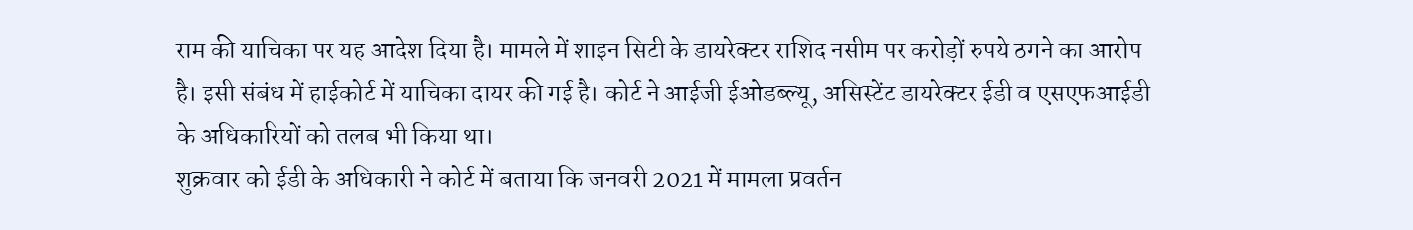राम की याचिका पर यह आदेश दिया है। मामले में शाइन सिटी के डायरेक्टर राशिद नसीम पर करोड़ों रुपये ठगने का आरोप है। इसी संबंध में हाईकोर्ट में याचिका दायर की गई है। कोर्ट ने आईजी ईओडब्ल्यू, असिस्टेंट डायरेक्टर ईडी व एसएफआईडी के अधिकारियों को तलब भी किया था।
शुक्रवार को ईडी के अधिकारी ने कोर्ट में बताया कि जनवरी 2021 में मामला प्रवर्तन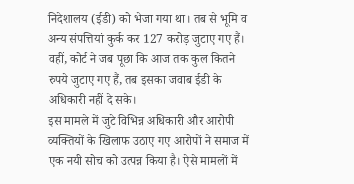निदेशालय (ईडी) को भेजा गया था। तब से भूमि व अन्य संपत्तियां कुर्क कर 127 करोड़ जुटाए गए हैं। वहीं, कोर्ट ने जब पूछा कि आज तक कुल कितने रुपये जुटाए गए हैं, तब इसका जवाब ईडी के अधिकारी नहीं दे सके।
इस मामले में जुटे विभिन्न अधिकारी और आरोपी व्यक्तियों के खिलाफ उठाए गए आरोपों ने समाज में एक नयी सोच को उत्पन्न किया है। ऐसे मामलों में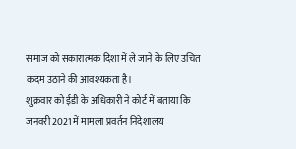समाज को सकारात्मक दिशा में ले जाने के लिए उचित कदम उठाने की आवश्यकता है।
शुक्रवार को ईडी के अधिकारी ने कोर्ट में बताया कि जनवरी 2021 में मामला प्रवर्तन निदेशालय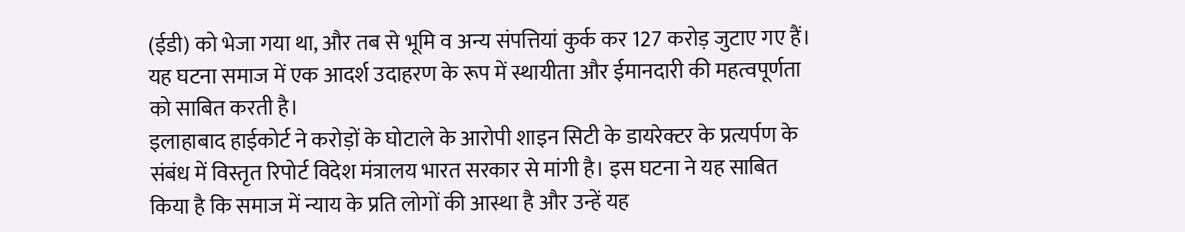(ईडी) को भेजा गया था, और तब से भूमि व अन्य संपत्तियां कुर्क कर 127 करोड़ जुटाए गए हैं। यह घटना समाज में एक आदर्श उदाहरण के रूप में स्थायीता और ईमानदारी की महत्वपूर्णता को साबित करती है।
इलाहाबाद हाईकोर्ट ने करोड़ों के घोटाले के आरोपी शाइन सिटी के डायरेक्टर के प्रत्यर्पण के संबंध में विस्तृत रिपोर्ट विदेश मंत्रालय भारत सरकार से मांगी है। इस घटना ने यह साबित किया है कि समाज में न्याय के प्रति लोगों की आस्था है और उन्हें यह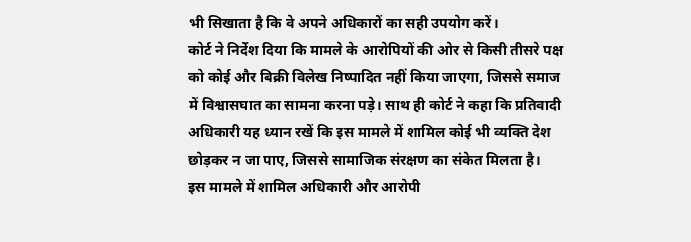भी सिखाता है कि वे अपने अधिकारों का सही उपयोग करें।
कोर्ट ने निर्देश दिया कि मामले के आरोपियों की ओर से किसी तीसरे पक्ष को कोई और बिक्री विलेख निष्पादित नहीं किया जाएगा, जिससे समाज में विश्वासघात का सामना करना पड़े। साथ ही कोर्ट ने कहा कि प्रतिवादी अधिकारी यह ध्यान रखें कि इस मामले में शामिल कोई भी व्यक्ति देश छोड़कर न जा पाए, जिससे सामाजिक संरक्षण का संकेत मिलता है।
इस मामले में शामिल अधिकारी और आरोपी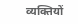व्यक्तियों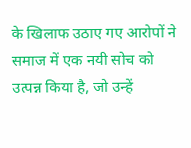के खिलाफ उठाए गए आरोपों ने समाज में एक नयी सोच को उत्पन्न किया है, जो उन्हें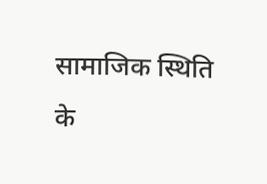सामाजिक स्थिति के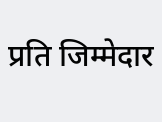प्रति जिम्मेदार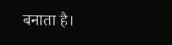बनाता है।